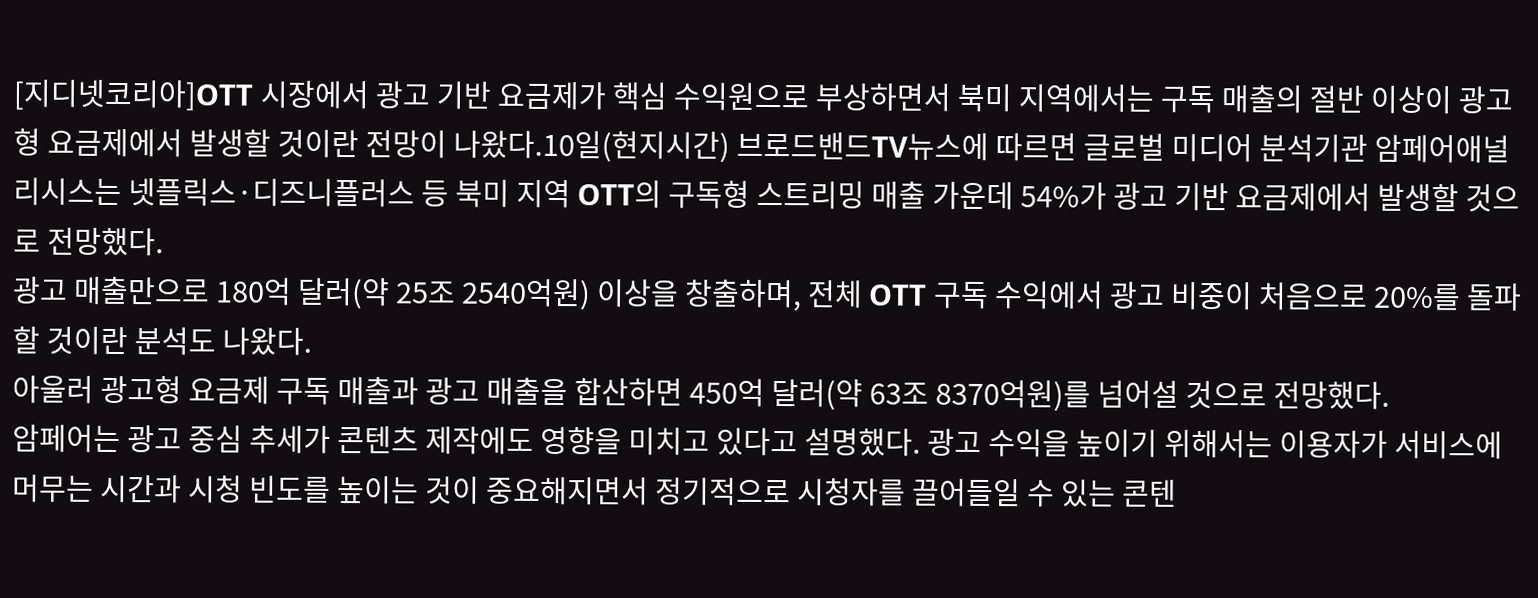[지디넷코리아]OTT 시장에서 광고 기반 요금제가 핵심 수익원으로 부상하면서 북미 지역에서는 구독 매출의 절반 이상이 광고형 요금제에서 발생할 것이란 전망이 나왔다.10일(현지시간) 브로드밴드TV뉴스에 따르면 글로벌 미디어 분석기관 암페어애널리시스는 넷플릭스·디즈니플러스 등 북미 지역 OTT의 구독형 스트리밍 매출 가운데 54%가 광고 기반 요금제에서 발생할 것으로 전망했다.
광고 매출만으로 180억 달러(약 25조 2540억원) 이상을 창출하며, 전체 OTT 구독 수익에서 광고 비중이 처음으로 20%를 돌파할 것이란 분석도 나왔다.
아울러 광고형 요금제 구독 매출과 광고 매출을 합산하면 450억 달러(약 63조 8370억원)를 넘어설 것으로 전망했다.
암페어는 광고 중심 추세가 콘텐츠 제작에도 영향을 미치고 있다고 설명했다. 광고 수익을 높이기 위해서는 이용자가 서비스에 머무는 시간과 시청 빈도를 높이는 것이 중요해지면서 정기적으로 시청자를 끌어들일 수 있는 콘텐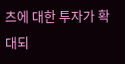츠에 대한 투자가 확대되